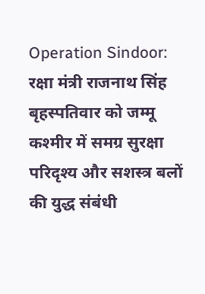Operation Sindoor: रक्षा मंत्री राजनाथ सिंह बृहस्पतिवार को जम्मू कश्मीर में समग्र सुरक्षा परिदृश्य और सशस्त्र बलों की युद्ध संबंधी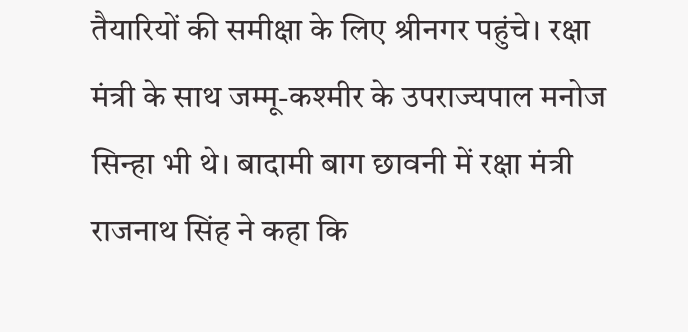तैयारियों की समीक्षा के लिए श्रीनगर पहुंचे। रक्षा मंत्री के साथ जम्मू-कश्मीर के उपराज्यपाल मनोज सिन्हा भी थे। बादामी बाग छावनी में रक्षा मंत्री राजनाथ सिंह ने कहा कि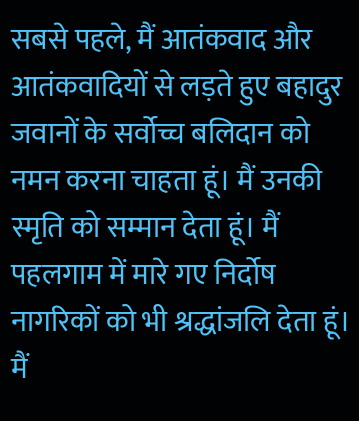सबसे पहले, मैं आतंकवाद और आतंकवादियों से लड़ते हुए बहादुर जवानों के सर्वोच्च बलिदान को नमन करना चाहता हूं। मैं उनकी स्मृति को सम्मान देता हूं। मैं पहलगाम में मारे गए निर्दोष नागरिकों को भी श्रद्धांजलि देता हूं। मैं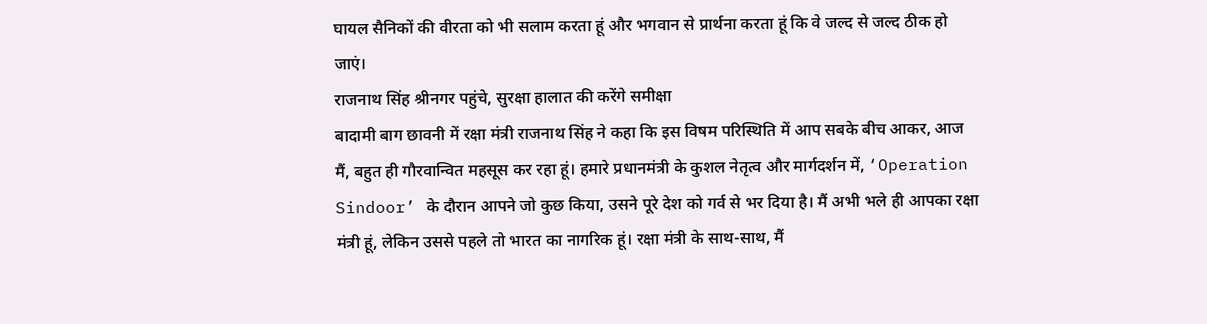घायल सैनिकों की वीरता को भी सलाम करता हूं और भगवान से प्रार्थना करता हूं कि वे जल्द से जल्द ठीक हो जाएं।
राजनाथ सिंह श्रीनगर पहुंचे, सुरक्षा हालात की करेंगे समीक्षा
बादामी बाग छावनी में रक्षा मंत्री राजनाथ सिंह ने कहा कि इस विषम परिस्थिति में आप सबके बीच आकर, आज मैं, बहुत ही गौरवान्वित महसूस कर रहा हूं। हमारे प्रधानमंत्री के कुशल नेतृत्व और मार्गदर्शन में, ‘Operation Sindoor’ के दौरान आपने जो कुछ किया, उसने पूरे देश को गर्व से भर दिया है। मैं अभी भले ही आपका रक्षा मंत्री हूं, लेकिन उससे पहले तो भारत का नागरिक हूं। रक्षा मंत्री के साथ-साथ, मैं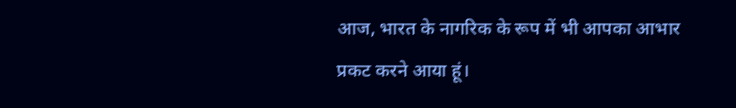आज, भारत के नागरिक के रूप में भी आपका आभार प्रकट करने आया हूं।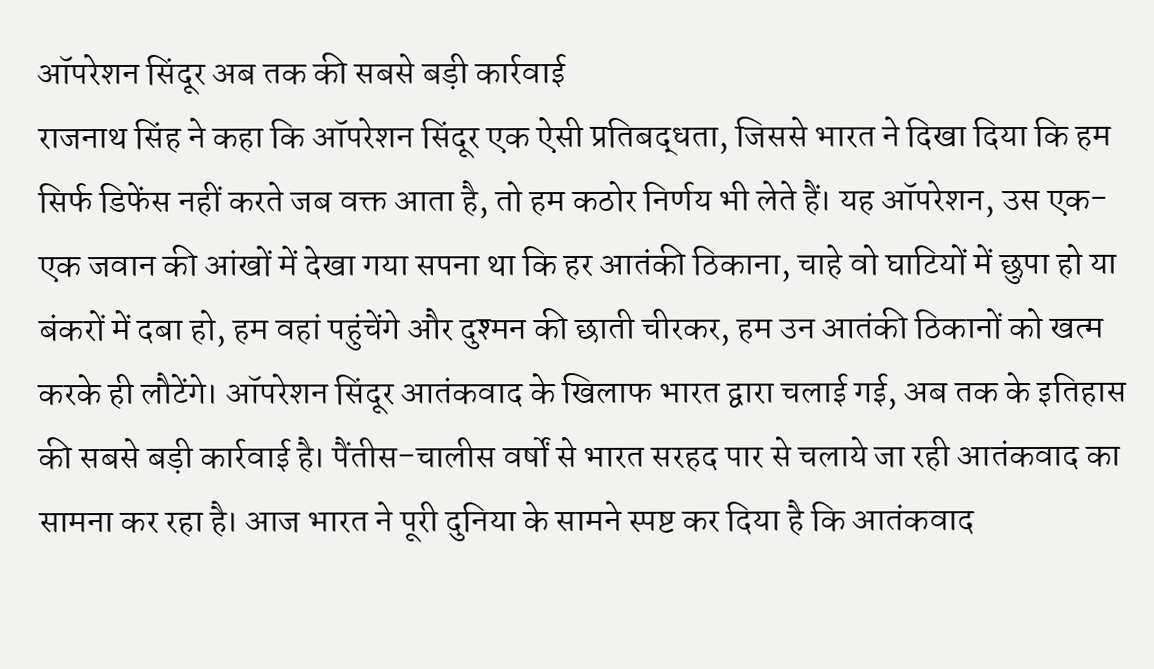ऑपरेशन सिंदूर अब तक की सबसे बड़ी कार्रवाई
राजनाथ सिंह ने कहा कि ऑपरेशन सिंदूर एक ऐसी प्रतिबद्धता, जिससे भारत ने दिखा दिया कि हम सिर्फ डिफेंस नहीं करते जब वक्त आता है, तो हम कठोर निर्णय भी लेते हैं। यह ऑपरेशन, उस एक-एक जवान की आंखों में देखा गया सपना था कि हर आतंकी ठिकाना, चाहे वो घाटियों में छुपा हो या बंकरों में दबा हो, हम वहां पहुंचेंगे और दुश्मन की छाती चीरकर, हम उन आतंकी ठिकानों को खत्म करके ही लौटेंगे। ऑपरेशन सिंदूर आतंकवाद के खिलाफ भारत द्वारा चलाई गई, अब तक के इतिहास की सबसे बड़ी कार्रवाई है। पैंतीस-चालीस वर्षों से भारत सरहद पार से चलाये जा रही आतंकवाद का सामना कर रहा है। आज भारत ने पूरी दुनिया के सामने स्पष्ट कर दिया है कि आतंकवाद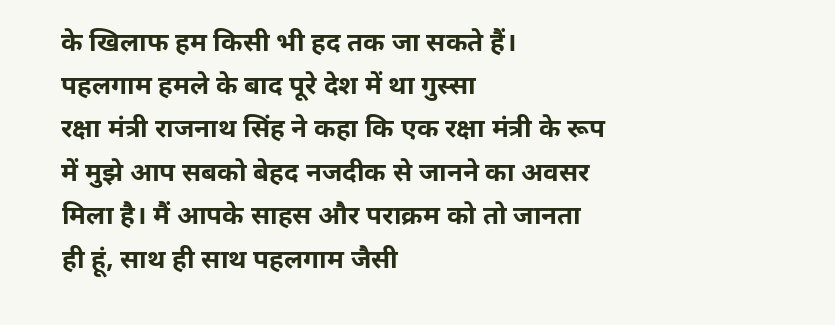के खिलाफ हम किसी भी हद तक जा सकते हैं।
पहलगाम हमले के बाद पूरे देश में था गुस्सा
रक्षा मंत्री राजनाथ सिंह ने कहा कि एक रक्षा मंत्री के रूप में मुझे आप सबको बेहद नजदीक से जानने का अवसर मिला है। मैं आपके साहस और पराक्रम को तो जानता ही हूं, साथ ही साथ पहलगाम जैसी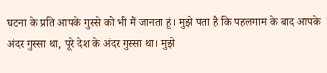घटना के प्रति आपके गुस्से को भी मैं जानता हूं। मुझे पता है कि पहलगाम के बाद आपके अंदर गुस्सा था, पूरे देश के अंदर गुस्सा था। मुझे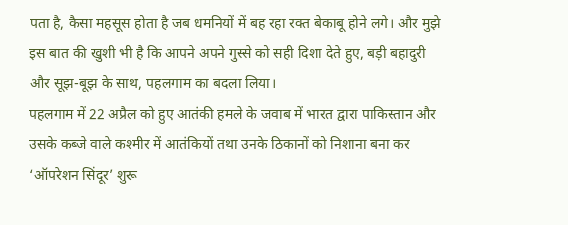पता है, कैसा महसूस होता है जब धमनियों में बह रहा रक्त बेकाबू होने लगे। और मुझे इस बात की खुशी भी है कि आपने अपने गुस्से को सही दिशा देते हुए, बड़ी बहादुरी और सूझ-बूझ के साथ, पहलगाम का बदला लिया।
पहलगाम में 22 अप्रैल को हुए आतंकी हमले के जवाब में भारत द्वारा पाकिस्तान और उसके कब्जे वाले कश्मीर में आतंकियों तथा उनके ठिकानों को निशाना बना कर ‘ऑपरेशन सिंदूर’ शुरू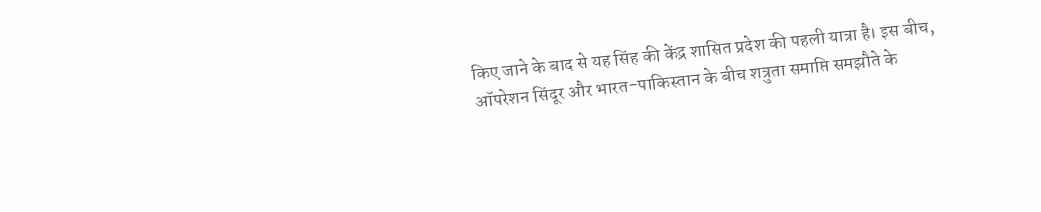किए जाने के बाद से यह सिंह की केंद्र शासित प्रदेश की पहली यात्रा है। इस बीच, ऑपरेशन सिंदूर और भारत-पाकिस्तान के बीच शत्रुता समाप्ति समझौते के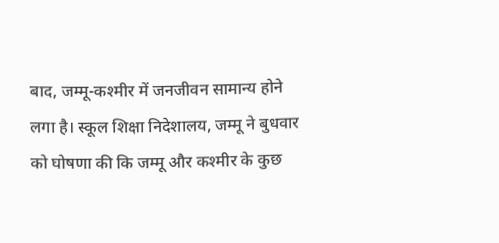बाद, जम्मू-कश्मीर में जनजीवन सामान्य होने लगा है। स्कूल शिक्षा निदेशालय, जम्मू ने बुधवार को घोषणा की कि जम्मू और कश्मीर के कुछ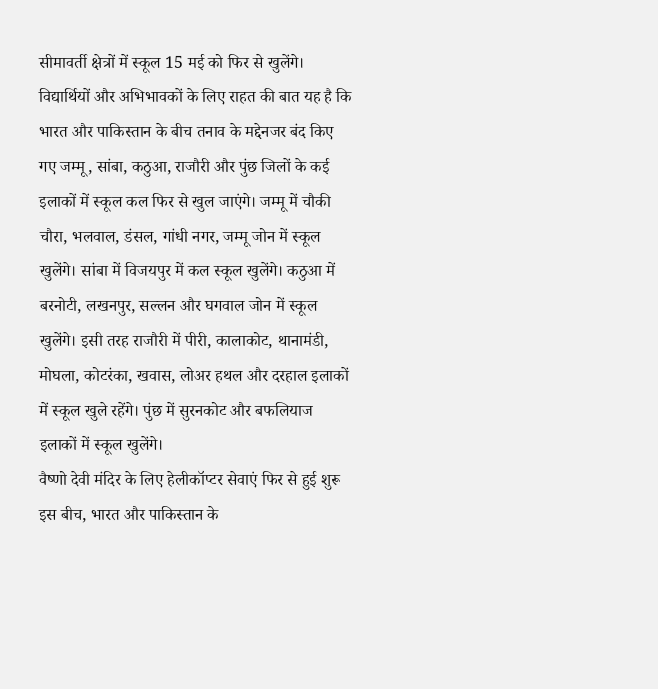सीमावर्ती क्षेत्रों में स्कूल 15 मई को फिर से खुलेंगे। विद्यार्थियों और अभिभावकों के लिए राहत की बात यह है कि भारत और पाकिस्तान के बीच तनाव के मद्देनजर बंद किए गए जम्मू, सांबा, कठुआ, राजौरी और पुंछ जिलों के कई इलाकों में स्कूल कल फिर से खुल जाएंगे। जम्मू में चौकी चौरा, भलवाल, डंसल, गांधी नगर, जम्मू जोन में स्कूल खुलेंगे। सांबा में विजयपुर में कल स्कूल खुलेंगे। कठुआ में बरनोटी, लखनपुर, सल्लन और घगवाल जोन में स्कूल खुलेंगे। इसी तरह राजौरी में पीरी, कालाकोट, थानामंडी, मोघला, कोटरंका, खवास, लोअर हथल और दरहाल इलाकों में स्कूल खुले रहेंगे। पुंछ में सुरनकोट और बफलियाज इलाकों में स्कूल खुलेंगे।
वैष्णो देवी मंदिर के लिए हेलीकॉप्टर सेवाएं फिर से हुई शुरू
इस बीच, भारत और पाकिस्तान के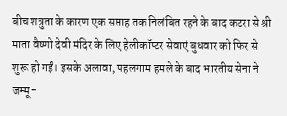बीच शत्रुता के कारण एक सप्ताह तक निलंबित रहने के बाद कटरा से श्री माता वैष्णो देवी मंदिर के लिए हेलीकॉप्टर सेवाएं बुधवार को फिर से शुरू हो गईं। इसके अलावा, पहलगाम हमले के बाद भारतीय सेना ने जम्मू-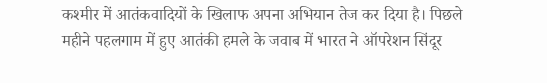कश्मीर में आतंकवादियों के खिलाफ अपना अभियान तेज कर दिया है। पिछले महीने पहलगाम में हुए आतंकी हमले के जवाब में भारत ने ऑपरेशन सिंदूर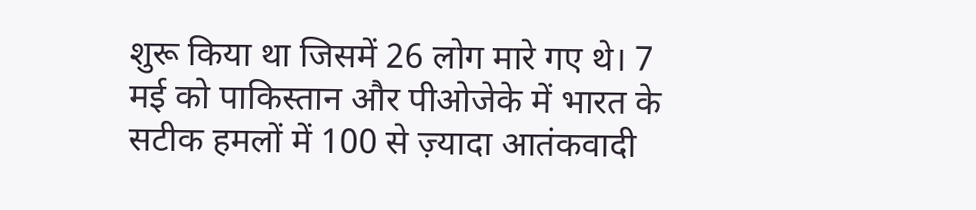शुरू किया था जिसमें 26 लोग मारे गए थे। 7 मई को पाकिस्तान और पीओजेके में भारत के सटीक हमलों में 100 से ज़्यादा आतंकवादी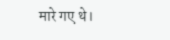मारे गए थे।